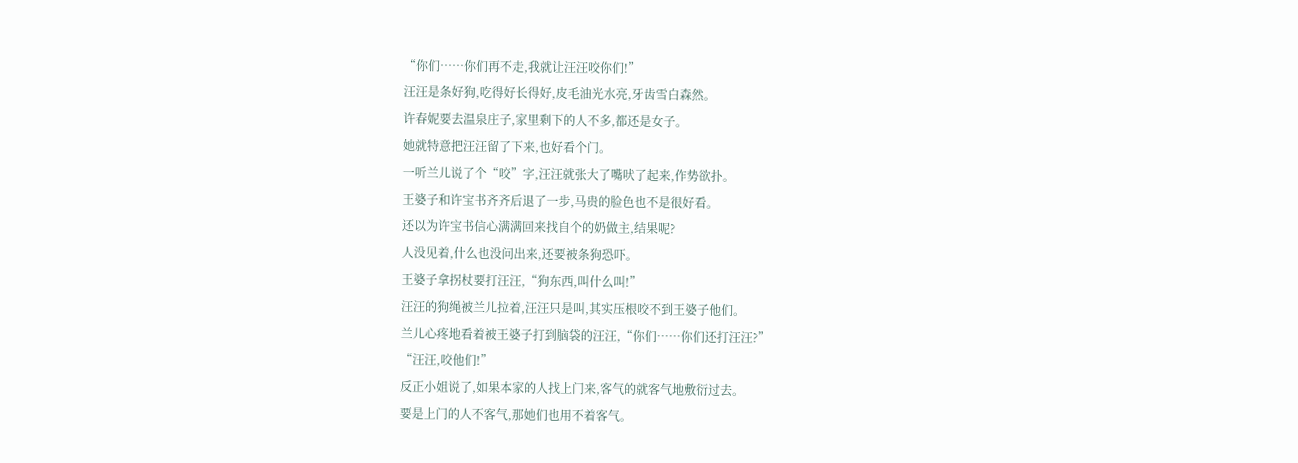“你们……你们再不走,我就让汪汪咬你们!”
汪汪是条好狗,吃得好长得好,皮毛油光水亮,牙齿雪白森然。
许春妮要去温泉庄子,家里剩下的人不多,都还是女子。
她就特意把汪汪留了下来,也好看个门。
一听兰儿说了个“咬”字,汪汪就张大了嘴吠了起来,作势欲扑。
王婆子和许宝书齐齐后退了一步,马贵的脸色也不是很好看。
还以为许宝书信心满满回来找自个的奶做主,结果呢?
人没见着,什么也没问出来,还要被条狗恐吓。
王婆子拿拐杖要打汪汪,“狗东西,叫什么叫!”
汪汪的狗绳被兰儿拉着,汪汪只是叫,其实压根咬不到王婆子他们。
兰儿心疼地看着被王婆子打到脑袋的汪汪,“你们……你们还打汪汪?”
“汪汪,咬他们!”
反正小姐说了,如果本家的人找上门来,客气的就客气地敷衍过去。
要是上门的人不客气,那她们也用不着客气。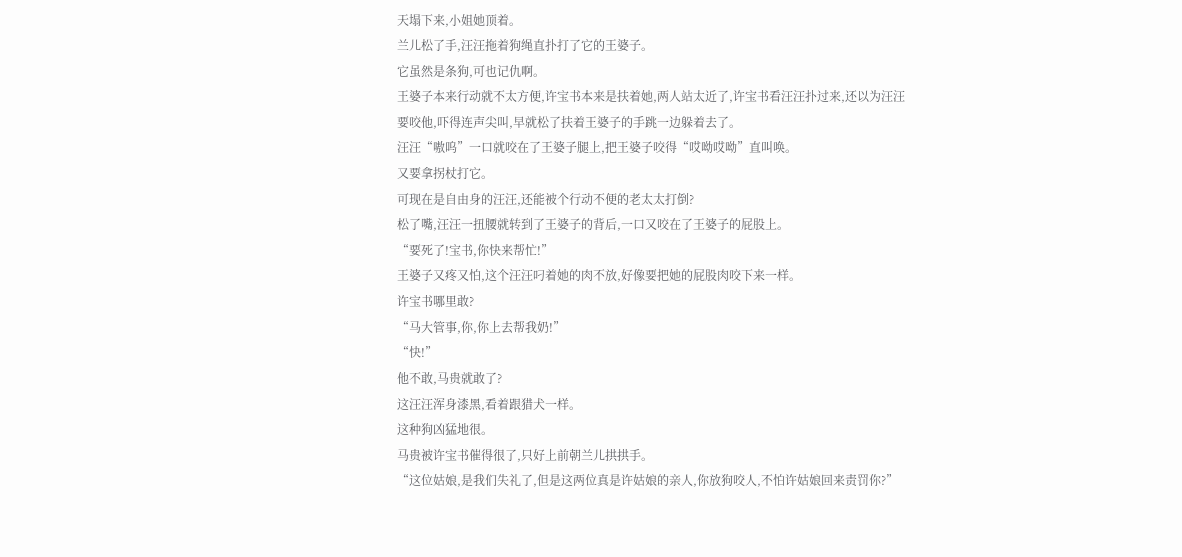天塌下来,小姐她顶着。
兰儿松了手,汪汪拖着狗绳直扑打了它的王婆子。
它虽然是条狗,可也记仇啊。
王婆子本来行动就不太方便,许宝书本来是扶着她,两人站太近了,许宝书看汪汪扑过来,还以为汪汪要咬他,吓得连声尖叫,早就松了扶着王婆子的手跳一边躲着去了。
汪汪“嗷呜”一口就咬在了王婆子腿上,把王婆子咬得“哎呦哎呦”直叫唤。
又要拿拐杖打它。
可现在是自由身的汪汪,还能被个行动不便的老太太打倒?
松了嘴,汪汪一扭腰就转到了王婆子的背后,一口又咬在了王婆子的屁股上。
“要死了!宝书,你快来帮忙!”
王婆子又疼又怕,这个汪汪叼着她的肉不放,好像要把她的屁股肉咬下来一样。
许宝书哪里敢?
“马大管事,你,你上去帮我奶!”
“快!”
他不敢,马贵就敢了?
这汪汪浑身漆黑,看着跟猎犬一样。
这种狗凶猛地很。
马贵被许宝书催得很了,只好上前朝兰儿拱拱手。
“这位姑娘,是我们失礼了,但是这两位真是许姑娘的亲人,你放狗咬人,不怕许姑娘回来责罚你?”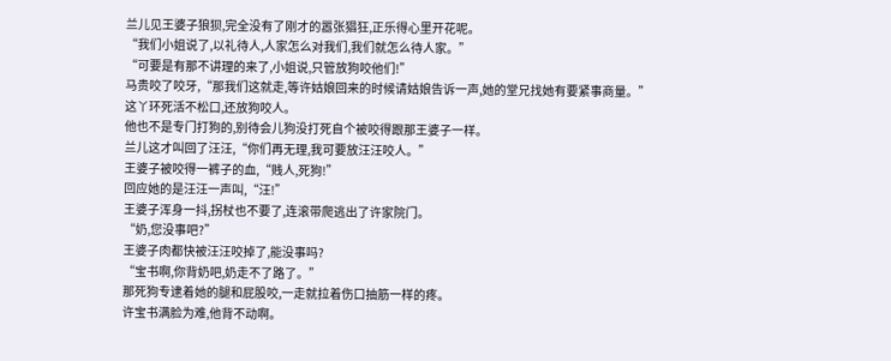兰儿见王婆子狼狈,完全没有了刚才的嚣张猖狂,正乐得心里开花呢。
“我们小姐说了,以礼待人,人家怎么对我们,我们就怎么待人家。”
“可要是有那不讲理的来了,小姐说,只管放狗咬他们!”
马贵咬了咬牙,“那我们这就走,等许姑娘回来的时候请姑娘告诉一声,她的堂兄找她有要紧事商量。”
这丫环死活不松口,还放狗咬人。
他也不是专门打狗的,别待会儿狗没打死自个被咬得跟那王婆子一样。
兰儿这才叫回了汪汪,“你们再无理,我可要放汪汪咬人。”
王婆子被咬得一裤子的血,“贱人,死狗!”
回应她的是汪汪一声叫,“汪!”
王婆子浑身一抖,拐杖也不要了,连滚带爬逃出了许家院门。
“奶,您没事吧?”
王婆子肉都快被汪汪咬掉了,能没事吗?
“宝书啊,你背奶吧,奶走不了路了。”
那死狗专逮着她的腿和屁股咬,一走就拉着伤口抽筋一样的疼。
许宝书满脸为难,他背不动啊。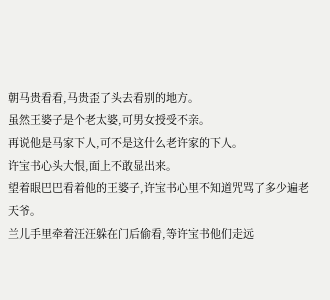朝马贵看看,马贵歪了头去看别的地方。
虽然王婆子是个老太婆,可男女授受不亲。
再说他是马家下人,可不是这什么老许家的下人。
许宝书心头大恨,面上不敢显出来。
望着眼巴巴看着他的王婆子,许宝书心里不知道咒骂了多少遍老天爷。
兰儿手里牵着汪汪躲在门后偷看,等许宝书他们走远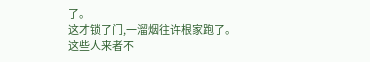了。
这才锁了门,一溜烟往许根家跑了。
这些人来者不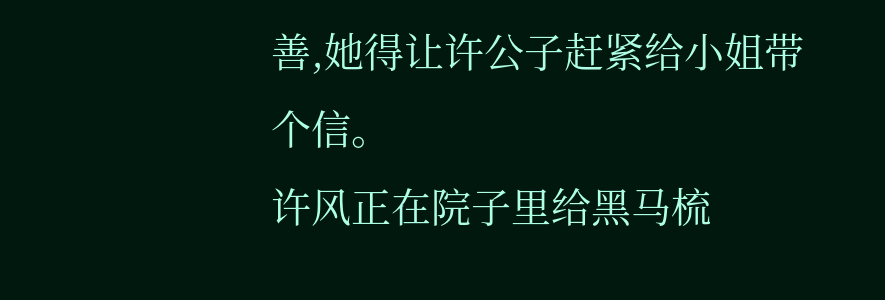善,她得让许公子赶紧给小姐带个信。
许风正在院子里给黑马梳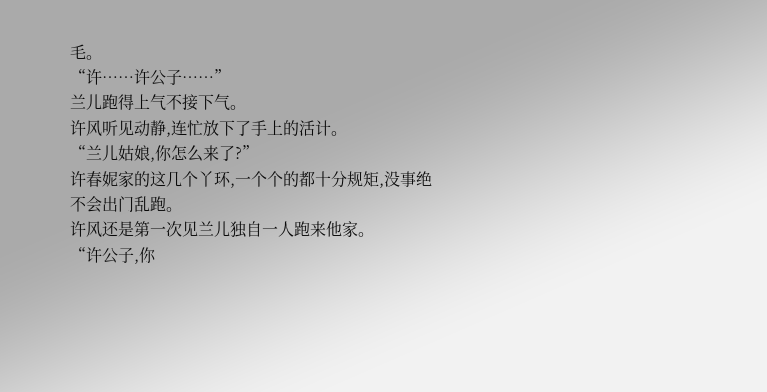毛。
“许……许公子……”
兰儿跑得上气不接下气。
许风听见动静,连忙放下了手上的活计。
“兰儿姑娘,你怎么来了?”
许春妮家的这几个丫环,一个个的都十分规矩,没事绝不会出门乱跑。
许风还是第一次见兰儿独自一人跑来他家。
“许公子,你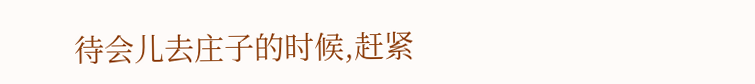待会儿去庄子的时候,赶紧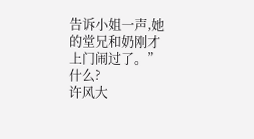告诉小姐一声,她的堂兄和奶刚才上门闹过了。”
什么?
许风大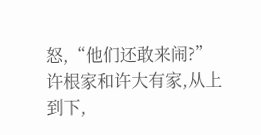怒,“他们还敢来闹?”
许根家和许大有家,从上到下,